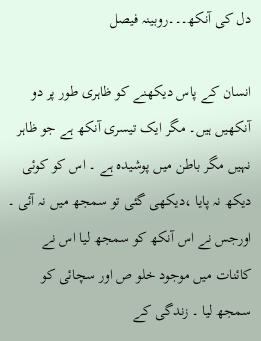دل کی آنکھ۔۔۔روبینہ فیصل

انسان کے پاس دیکھنے کو ظاہری طور پر دو آنکھیں ہیں۔ مگر ایک تیسری آنکھ ہے جو ظاہر نہیں مگر باطن میں پوشیدہ ہے ۔ اس کو کوئی دیکھ نہ پایا ،دیکھی گئی تو سمجھ میں نہ آئی ۔ اورجس نے اس آنکھ کو سمجھ لیا اس نے کائنات میں موجود خلو ص اور سچائی کو سمجھ لیا ۔ زندگی کے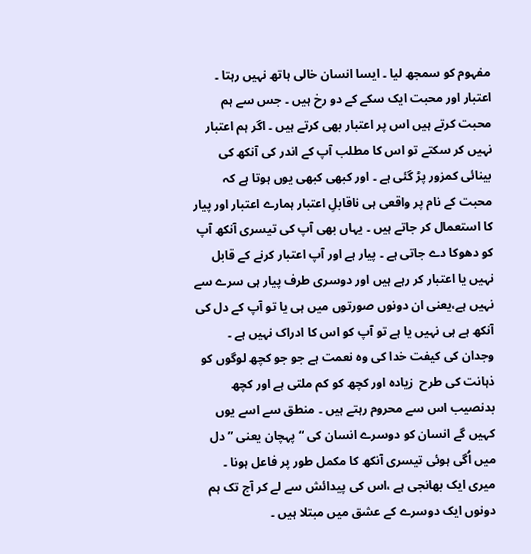مفہوم کو سمجھ لیا ۔ ایسا انسان خالی ہاتھ نہیں رہتا ۔
اعتبار اور محبت ایک سکے کے دو رخ ہیں ۔ جس سے ہم محبت کرتے ہیں اس پر اعتبار بھی کرتے ہیں ۔ اگر ہم اعتبار نہیں کر سکتے تو اس کا مطلب آپ کے اندر کی آنکھ کی بینائی کمزور پڑ گئی ہے ۔ اور کبھی کبھی یوں ہوتا ہے کہ محبت کے نام پر واقعی ہی ناقابلِ اعتبار ہمارے اعتبار اور پیار کا استعمال کر جاتے ہیں ۔ یہاں بھی آپ کی تیسری آنکھ آپ کو دھوکا دے جاتی ہے ۔ پیار ہے اور آپ اعتبار کرنے کے قابل نہیں یا اعتبار کر رہے ہیں اور دوسری طرف پیار ہی سرے سے نہیں ہے،یعنی ان دونوں صورتوں میں ہی یا تو آپ کے دل کی آنکھ ہے ہی نہیں یا ہے تو آپ کو اس کا ادراک نہیں ہے ۔ وجدان کی کیفت خدا کی وہ نعمت ہے جو جو کچھ لوگوں کو ذہانت کی طرح  زیادہ اور کچھ کو کم ملتی ہے اور کچھ بدنصیب اس سے محروم رہتے ہیں ۔ منطق سے اسے یوں کہیں گے انسان کو دوسرے انسان کی “پہچان یعنی ” دل میں اُگی ہوئی تیسری آنکھ کا مکمل طور پر فاعل ہونا ۔
میری ایک بھانجی ہے ،اس کی پیدائش سے لے کر آج تک ہم دونوں ایک دوسرے کے عشق میں مبتلا ہیں ۔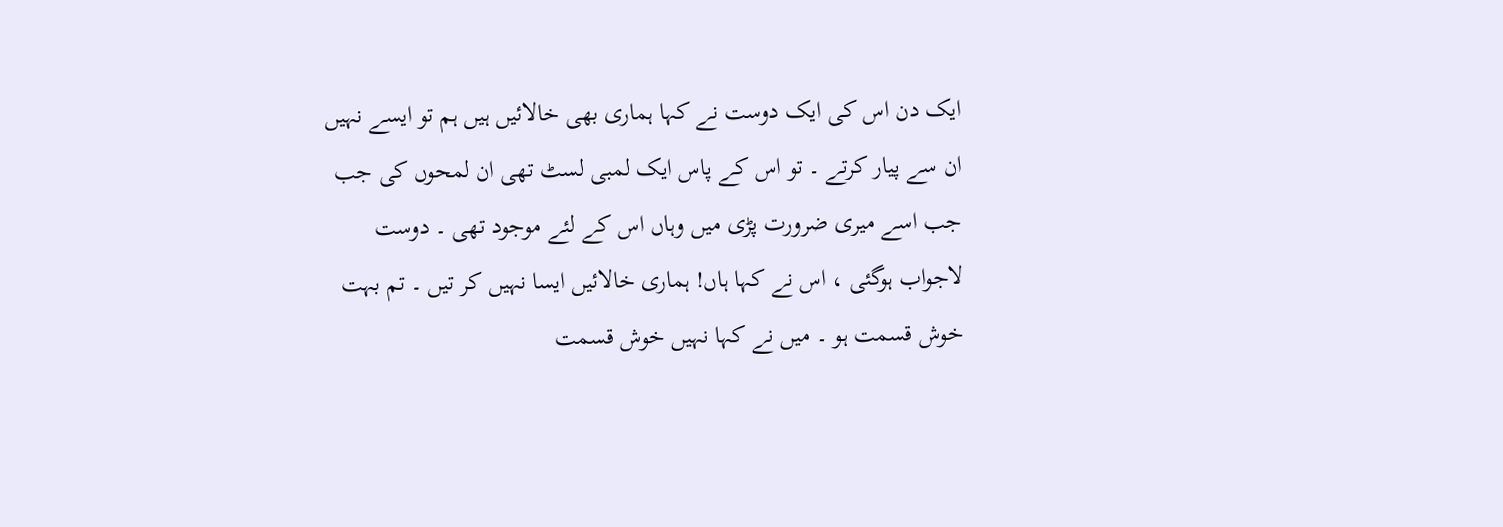ایک دن اس کی ایک دوست نے کہا ہماری بھی خالائیں ہیں ہم تو ایسے نہیں ان سے پیار کرتے ۔ تو اس کے پاس ایک لمبی لسٹ تھی ان لمحوں کی جب جب اسے میری ضرورت پڑی میں وہاں اس کے لئے موجود تھی ۔ دوست لاجواب ہوگئی ، اس نے کہا ہاں! ہماری خالائیں ایسا نہیں کر تیں ۔ تم بہت خوش قسمت ہو ۔ میں نے کہا نہیں خوش قسمت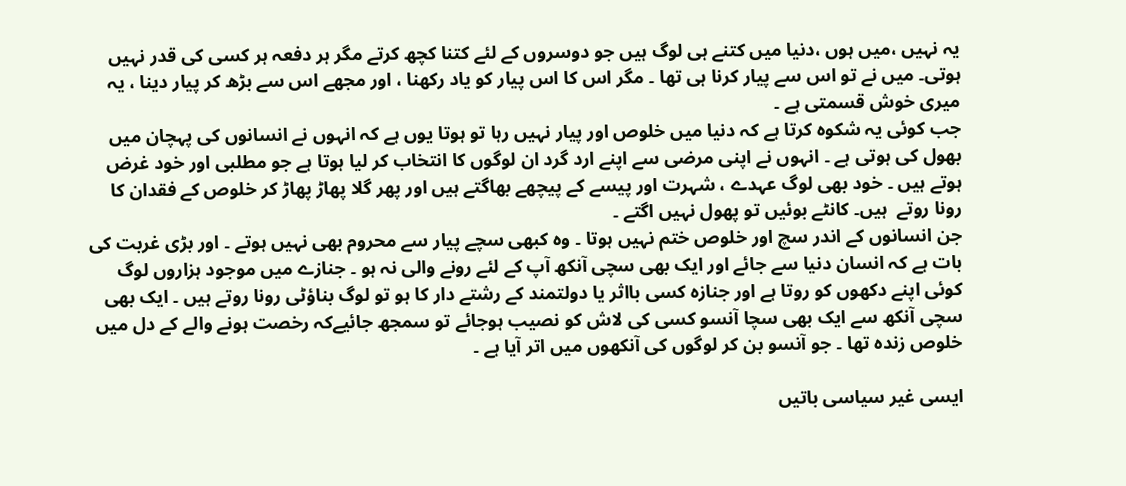یہ نہیں ،میں ہوں ،دنیا میں کتنے ہی لوگ ہیں جو دوسروں کے لئے کتنا کچھ کرتے مگر ہر دفعہ ہر کسی کی قدر نہیں ہوتی۔ میں نے تو اس سے پیار کرنا ہی تھا ۔ مگر اس کا اس پیار کو یاد رکھنا ، اور مجھے اس سے بڑھ کر پیار دینا ، یہ میری خوش قسمتی ہے ۔
جب کوئی یہ شکوہ کرتا ہے کہ دنیا میں خلوص اور پیار نہیں رہا تو ہوتا یوں ہے کہ انہوں نے انسانوں کی پہچان میں بھول کی ہوتی ہے ۔ انہوں نے اپنی مرضی سے اپنے ارد گرد ان لوگوں کا انتخاب کر لیا ہوتا ہے جو مطلبی اور خود غرض ہوتے ہیں ۔ خود بھی لوگ عہدے ، شہرت اور پیسے کے پیچھے بھاگتے ہیں اور پھر گلا پھاڑ پھاڑ کر خلوص کے فقدان کا رونا روتے  ہیں۔ کانٹے بوئیں تو پھول نہیں اگتے ۔
جن انسانوں کے اندر سچ اور خلوص ختم نہیں ہوتا ۔ وہ کبھی سچے پیار سے محروم بھی نہیں ہوتے ۔ اور بڑی غربت کی بات ہے کہ انسان دنیا سے جائے اور ایک بھی سچی آنکھ آپ کے لئے رونے والی نہ ہو ۔ جنازے میں موجود ہزاروں لوگ کوئی اپنے دکھوں کو روتا ہے اور جنازہ کسی بااثر یا دولتمند کے رشتے دار کا ہو تو لوگ بناؤٹی رونا روتے ہیں ۔ ایک بھی سچی آنکھ سے ایک بھی سچا آنسو کسی کی لاش کو نصیب ہوجائے تو سمجھ جائیےکہ رخصت ہونے والے کے دل میں خلوص زندہ تھا ۔ جو آنسو بن کر لوگوں کی آنکھوں میں اتر آیا ہے ۔

ایسی غیر سیاسی باتیں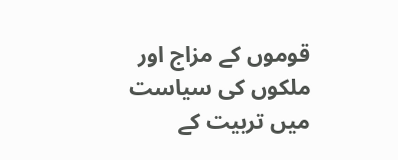قوموں کے مزاج اور ملکوں کی سیاست میں تربیت کے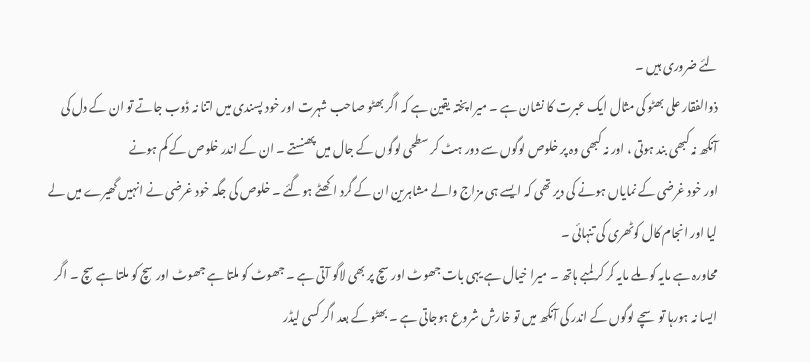لئے ضروری ہیں ۔
ذوالفقار علی بھٹو کی مثال ایک عبرت کا نشان ہے ۔ میرا پختہ یقین ہے کہ اگر بھٹو صاحب شہرت اور خود پسندی میں اتنا نہ ڈوب جاتے تو ان کے دل کی آنکھ نہ کبھی بند ہوتی ، اور نہ کبھی وہ پر خلوص لوگوں سے دور ہٹ کر سطحی لوگوں کے جال میں پھنستے ۔ ان کے اندر خلوص کے کم ہونے
اور خود غرضی کے نمایاں ہونے کی دیر تھی کہ ایسے ہی مزاج والے مشاہرین ان کے گرد اکھٹے ہوگئے ۔ خلوص کی جگہ خود غرضی نے انہیں گھیرے میں لے لیا اور انجام کال کوٹھری کی تنہائی ۔
محاورہ ہے مایہ کو ملے مایہ کر کر لمبے ہاتھ ۔ میرا خیال ہے یہی بات جھوٹ اور سچ پر بھی لاگو آتی ہے ۔ جھوٹ کو ملتا ہے جھوٹ اور سچ کو ملتا ہے سچ ۔ اگر ایسا نہ ہورہا تو سچے لوگوں کے اندر کی آنکھ میں تو خارش شروع ہوجاتی ہے ۔ بھٹو کے بعد اگر کسی لیڈر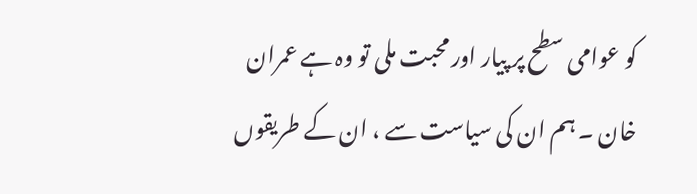کو عوامی سطح پر پیار اور محبت ملی تو وہ ہے عمران خان ۔ ہم ان کی سیاست سے ، ان کے طریقوں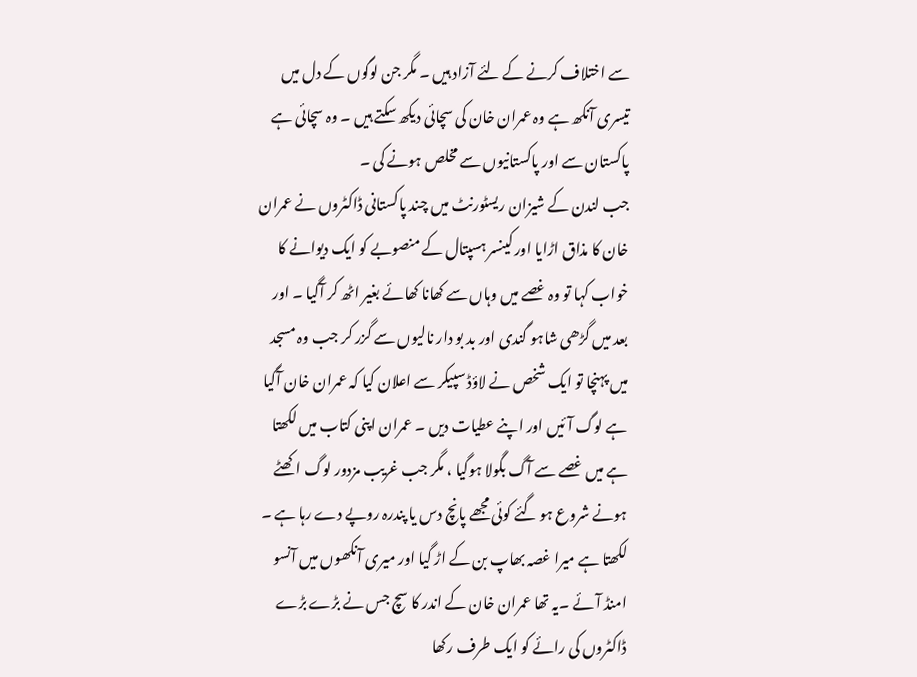سے اختلاف کرنے کے لئے آزاد ہیں ۔ مگر جن لوگوں کے دل میں تیسری آنکھ ہے وہ عمران خان کی سچائی دیکھ سکتے ہیں ۔ وہ سچائی ہے پاکستان سے اور پاکستانیوں سے مخلص ہونے کی ۔
جب لندن کے شیزان ریسٹورنٹ میں چند پاکستانی ڈاکٹروں نے عمران خان کا مذاق اڑایا اور کینسر ہسپتال کے منصوبے کو ایک دیوانے کا خواب کہا تو وہ غصے میں وہاں سے کھانا کھائے بغیر اٹھ کر آگیا ۔ اور بعد میں گڑھی شاہو گندی اور بد بو دار نالیوں سے گزر کر جب وہ مسجد میں پہنچا تو ایک شخص نے لاؤڈ سپیکر سے اعلان کیا کہ عمران خان آگیا ہے لوگ آئیں اور اپنے عطیات دیں ۔ عمران اپنی کتاب میں لکھتا ہے میں غصے سے آگ بگولا ہوگیا ، مگر جب غریب مزدور لوگ اکھٹے ہونے شروع ہو گئے کوئی مجھے پانچ دس یا پندرہ روپے دے رہا ہے ۔ لکھتا ہے میرا غصہ بھاپ بن کے اڑ گیا اور میری آنکھوں میں آنسو امنڈ آئے ۔یہ تھا عمران خان کے اندر کا سچ جس نے بڑے بڑے ڈاکٹروں کی رائے کو ایک طرف رکھا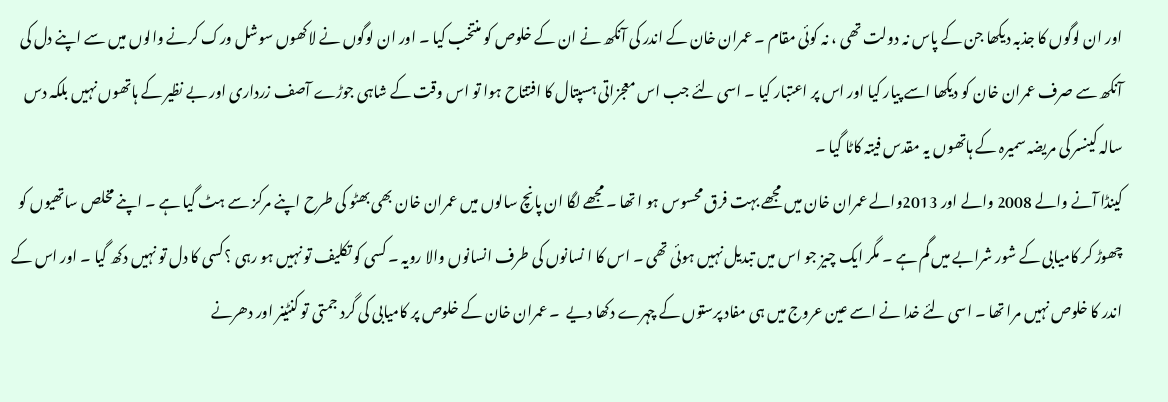اور ان لوگوں کا جذبہ دیکھا جن کے پاس نہ دولت تھی ، نہ کوئی مقام ۔ عمران خان کے اندر کی آنکھ نے ان کے خلوص کو منتخب کیا ۔ اور ان لوگوں نے لاکھوں سوشل ورک کرنے والوں میں سے اپنے دل کی آنکھ سے صرف عمران خان کو دیکھا اسے پیار کیا اور اس پر اعتبار کیا ۔ اسی لئے جب اس معجزاتی ہسپتال کا افتتاح ہوا تو اس وقت کے شاہی جوڑے آصف زرداری اور بے نظیر کے ہاتھوں نہیں بلکہ دس سالہ کینسر کی مریضہ سمیرہ کے ہاتھوں یہ مقدس فیتہ کاٹا گیا ۔
کینڈا آنے والے 2008 والے اور 2013والے عمران خان میں مجھے بہت فرق محسوس ہو ا تھا ۔ مجھے لگا ان پانچ سالوں میں عمران خان بھی بھٹو کی طرح اپنے مرکز سے ہٹ گیا ہے ۔ اپنے مخلص ساتھیوں کو چھوڑ کر کامیابی کے شور شرابے میں گم ہے ۔ مگر ایک چیز جو اس میں تبدیل نہیں ہوئی تھی ۔ اس کا ا نسانوں کی طرف انسانوں والا رویہ ۔ کسی کو تکلیف تو نہیں ہو رہی ؟کسی کا دل تو نہیں دکھ گیا ۔ اور اس کے اندر کا خلوص نہیں مرا تھا ۔ اسی لئے خدا نے اسے عین عروج میں ہی مفاد پرستوں کے چہرے دکھا دیے  ۔ عمران خان کے خلوص پر کامیابی کی گرد جمتی تو کنٹینر اور دھرنے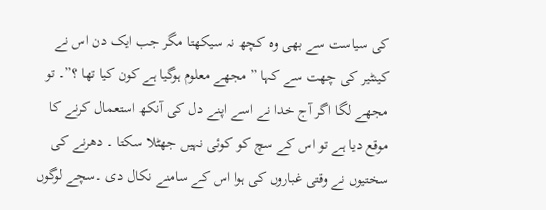کی سیاست سے بھی وہ کچھ نہ سیکھتا مگر جب ایک دن اس نے کینٹیر کی چھت سے کہا ” مجھے معلوم ہوگیا ہے کون کیا تھا ؟”۔ تو مجھے لگا اگر آج خدا نے اسے اپنے دل کی آنکھ استعمال کرنے کا موقع دیا ہے تو اس کے سچ کو کوئی نہیں جھٹلا سکتا ۔ دھرنے کی سختیوں نے وقتی غباروں کی ہوا اس کے سامنے نکال دی ۔سچے لوگوں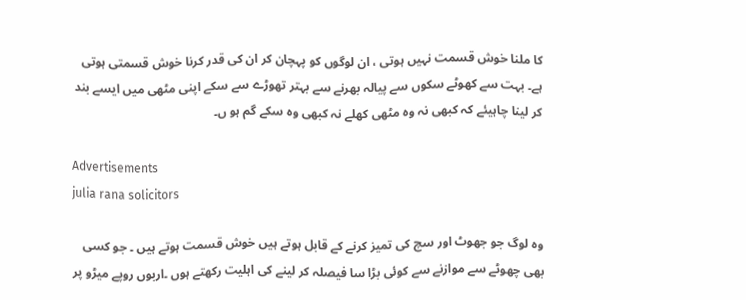کا ملنا خوش قسمت نہیں ہوتی ، ان لوگوں کو پہچان کر ان کی قدر کرنا خوش قسمتی ہوتی ہے۔ بہت سے کھوٹے سکوں سے پیالہ بھرنے سے بہتر تھوڑے سے سکے اپنی مٹھی میں ایسے بند کر لینا چاہیئے کہ کبھی نہ وہ مٹھی کھلے نہ کبھی وہ سکے گم ہو ں۔

Advertisements
julia rana solicitors

وہ لوگ جو جھوٹ اور سچ کی تمیز کرنے کے قابل ہوتے ہیں خوش قسمت ہوتے ہیں ۔ جو کسی بھی چھوٹے سے موازنے سے کوئی بڑا سا فیصلہ کر لینے کی اہلیت رکھتے ہوں ۔اربوں روپے میڑو پر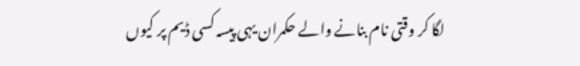لگا کر وقتی نام بنانے والے حکمران یہی پیسہ کسی ڈیم پر کیوں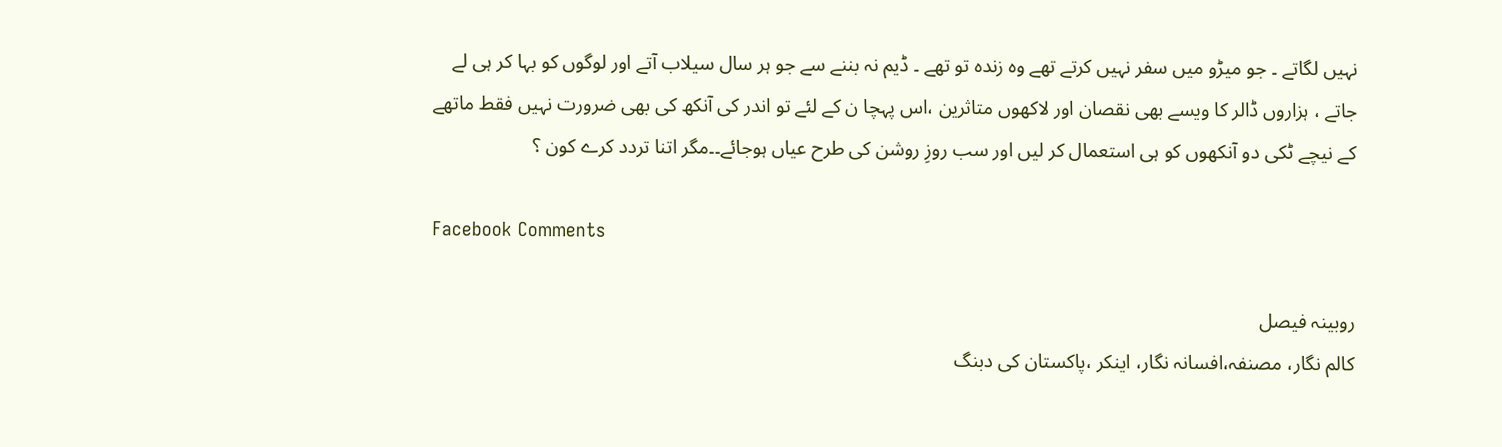نہیں لگاتے ۔ جو میڑو میں سفر نہیں کرتے تھے وہ زندہ تو تھے ۔ ڈیم نہ بننے سے جو ہر سال سیلاب آتے اور لوگوں کو بہا کر ہی لے جاتے ، ہزاروں ڈالر کا ویسے بھی نقصان اور لاکھوں متاثرین ،اس پہچا ن کے لئے تو اندر کی آنکھ کی بھی ضرورت نہیں فقط ماتھے کے نیچے ٹکی دو آنکھوں کو ہی استعمال کر لیں اور سب روزِ روشن کی طرح عیاں ہوجائے۔۔مگر اتنا تردد کرے کون ؟

Facebook Comments

روبینہ فیصل
کالم نگار، مصنفہ،افسانہ نگار، اینکر ،پاکستان کی دبنگ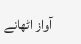آواز اٹھانے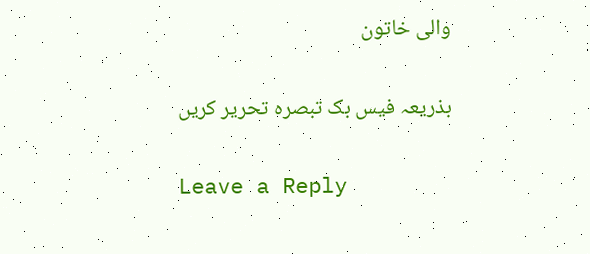والی خاتون

بذریعہ فیس بک تبصرہ تحریر کریں

Leave a Reply